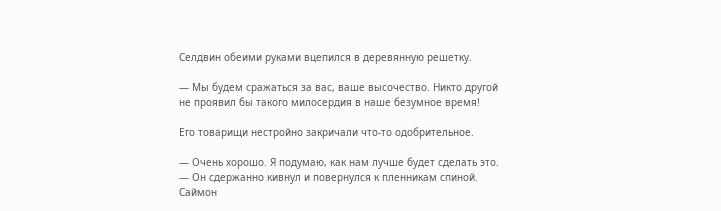Селдвин обеими руками вцепился в деревянную решетку.

— Мы будем сражаться за вас, ваше высочество. Никто другой не проявил бы такого милосердия в наше безумное время!

Его товарищи нестройно закричали что-то одобрительное.

— Очень хорошо. Я подумаю, как нам лучше будет сделать это. — Он сдержанно кивнул и повернулся к пленникам спиной. Саймон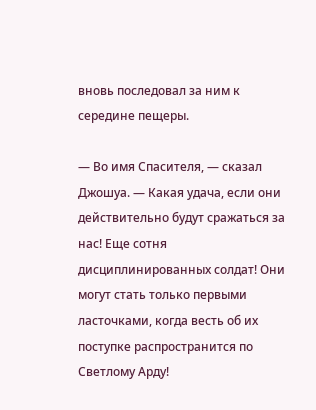вновь последовал за ним к середине пещеры.

— Во имя Спасителя, — сказал Джошуа. — Какая удача, если они действительно будут сражаться за нас! Еще сотня дисциплинированных солдат! Они могут стать только первыми ласточками, когда весть об их поступке распространится по Светлому Арду!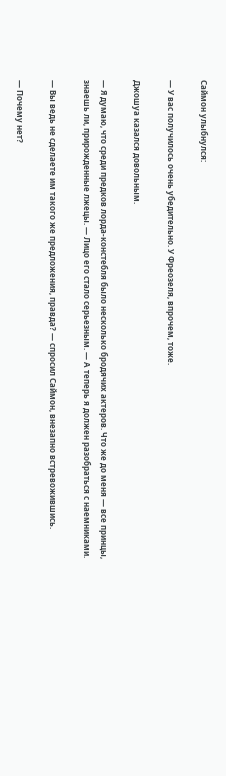Саймон улыбнулся:

— У вас получилось очень убедительно. У Фреозеля, впрочем, тоже.

Джошуа казался довольным.

— Я думаю, что среди предков лорда-констебля было несколько бродячих актеров. Что же до меня — все принцы, знаешь ли, прирожденные лжецы. — Лицо его стало серьезным. — А теперь я должен разобраться с наемниками.

— Вы ведь не сделаете им такого же предложения, правда? — спросил Саймон, внезапно встревожившись.

— Почему нет?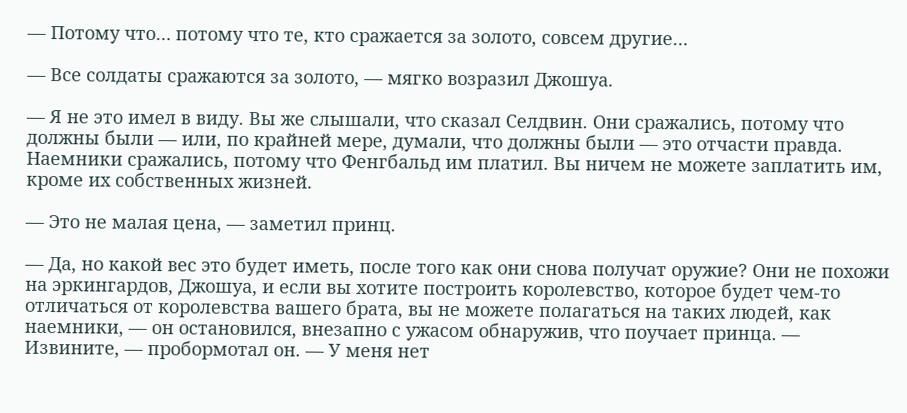— Потому что… потому что те, кто сражается за золото, совсем другие…

— Все солдаты сражаются за золото, — мягко возразил Джошуа.

— Я не это имел в виду. Вы же слышали, что сказал Селдвин. Они сражались, потому что должны были — или, по крайней мере, думали, что должны были — это отчасти правда. Наемники сражались, потому что Фенгбальд им платил. Вы ничем не можете заплатить им, кроме их собственных жизней.

— Это не малая цена, — заметил принц.

— Да, но какой вес это будет иметь, после того как они снова получат оружие? Они не похожи на эркингардов, Джошуа, и если вы хотите построить королевство, которое будет чем-то отличаться от королевства вашего брата, вы не можете полагаться на таких людей, как наемники, — он остановился, внезапно с ужасом обнаружив, что поучает принца. — Извините, — пробормотал он. — У меня нет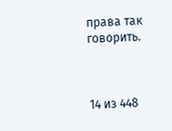права так говорить.



14 из 448